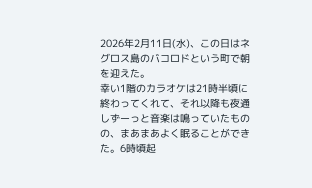2026年2月11日(水)、この日はネグロス島のバコロドという町で朝を迎えた。
幸い1階のカラオケは21時半頃に終わってくれて、それ以降も夜通しずーっと音楽は鳴っていたものの、まあまあよく眠ることができた。6時頃起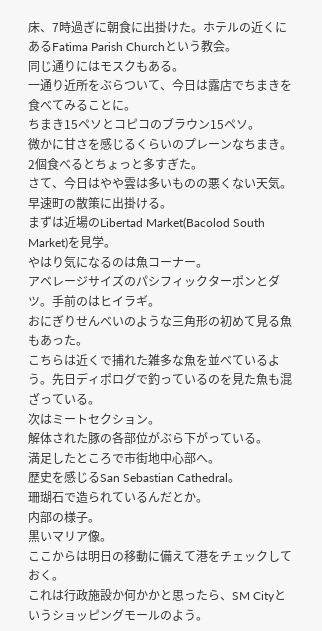床、7時過ぎに朝食に出掛けた。ホテルの近くにあるFatima Parish Churchという教会。
同じ通りにはモスクもある。
一通り近所をぶらついて、今日は露店でちまきを食べてみることに。
ちまき15ペソとコピコのブラウン15ペソ。
微かに甘さを感じるくらいのプレーンなちまき。2個食べるとちょっと多すぎた。
さて、今日はやや雲は多いものの悪くない天気。早速町の散策に出掛ける。
まずは近場のLibertad Market(Bacolod South Market)を見学。
やはり気になるのは魚コーナー。
アベレージサイズのパシフィックターポンとダツ。手前のはヒイラギ。
おにぎりせんべいのような三角形の初めて見る魚もあった。
こちらは近くで捕れた雑多な魚を並べているよう。先日ディポログで釣っているのを見た魚も混ざっている。
次はミートセクション。
解体された豚の各部位がぶら下がっている。
満足したところで市街地中心部へ。
歴史を感じるSan Sebastian Cathedral。
珊瑚石で造られているんだとか。
内部の様子。
黒いマリア像。
ここからは明日の移動に備えて港をチェックしておく。
これは行政施設か何かかと思ったら、SM Cityというショッピングモールのよう。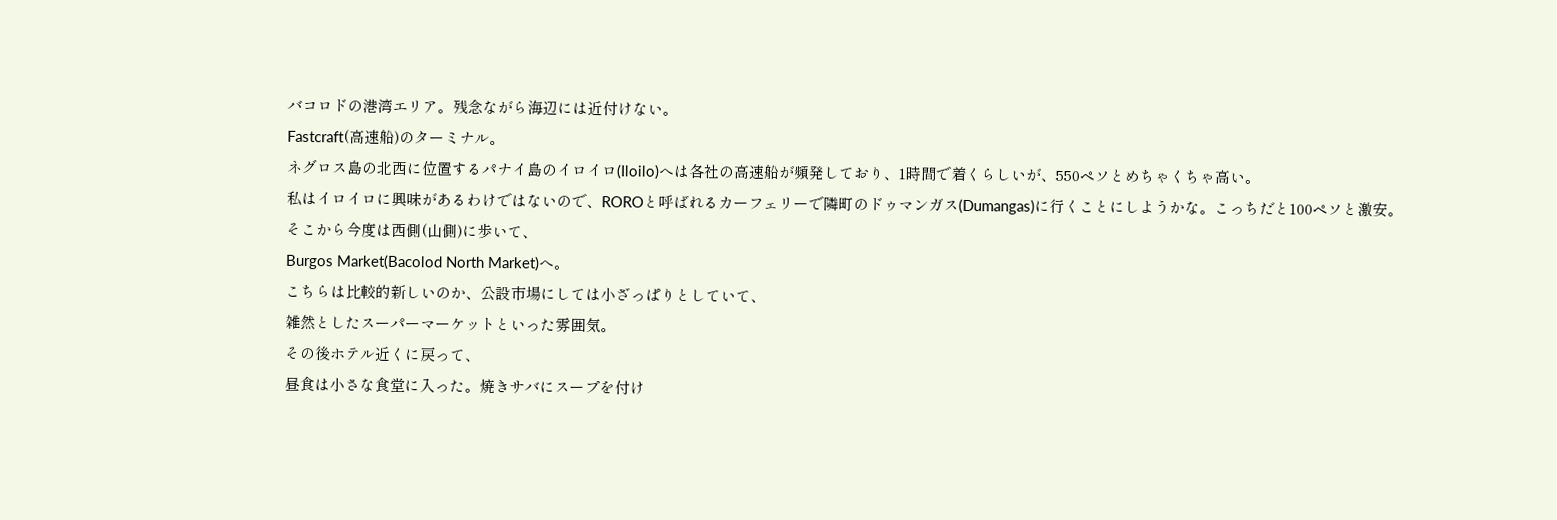バコロドの港湾エリア。残念ながら海辺には近付けない。
Fastcraft(高速船)のターミナル。
ネグロス島の北西に位置するパナイ島のイロイロ(Iloilo)へは各社の高速船が頻発しており、1時間で着くらしいが、550ペソとめちゃくちゃ高い。
私はイロイロに興味があるわけではないので、ROROと呼ばれるカーフェリーで隣町のドゥマンガス(Dumangas)に行くことにしようかな。こっちだと100ペソと激安。
そこから今度は西側(山側)に歩いて、
Burgos Market(Bacolod North Market)へ。
こちらは比較的新しいのか、公設市場にしては小ざっぱりとしていて、
雑然としたスーパーマーケットといった雰囲気。
その後ホテル近くに戻って、
昼食は小さな食堂に入った。焼きサバにスープを付け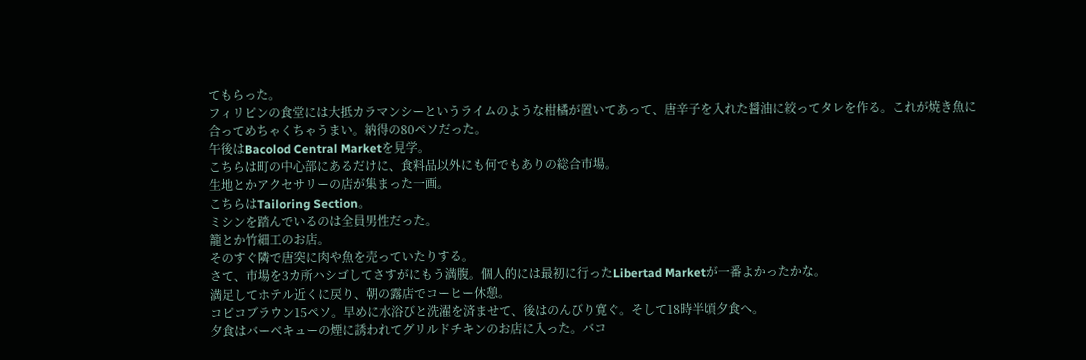てもらった。
フィリピンの食堂には大抵カラマンシーというライムのような柑橘が置いてあって、唐辛子を入れた醤油に絞ってタレを作る。これが焼き魚に合ってめちゃくちゃうまい。納得の80ペソだった。
午後はBacolod Central Marketを見学。
こちらは町の中心部にあるだけに、食料品以外にも何でもありの総合市場。
生地とかアクセサリーの店が集まった一画。
こちらはTailoring Section。
ミシンを踏んでいるのは全員男性だった。
籠とか竹細工のお店。
そのすぐ隣で唐突に肉や魚を売っていたりする。
さて、市場を3カ所ハシゴしてさすがにもう満腹。個人的には最初に行ったLibertad Marketが一番よかったかな。
満足してホテル近くに戻り、朝の露店でコーヒー休憩。
コピコブラウン15ペソ。早めに水浴びと洗濯を済ませて、後はのんびり寛ぐ。そして18時半頃夕食へ。
夕食はバーベキューの煙に誘われてグリルドチキンのお店に入った。バコ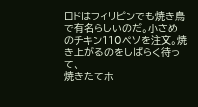ロドはフィリピンでも焼き鳥で有名らしいのだ。小さめのチキン110ペソを注文。焼き上がるのをしばらく待って、
焼きたてホ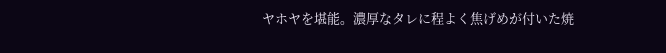ヤホヤを堪能。濃厚なタレに程よく焦げめが付いた焼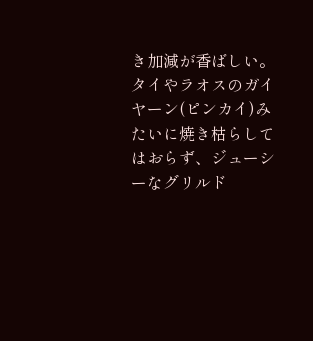き加減が香ばしい。タイやラオスのガイヤーン(ピンカイ)みたいに焼き枯らしてはおらず、ジューシーなグリルド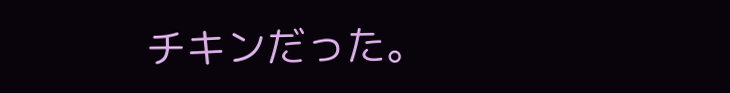チキンだった。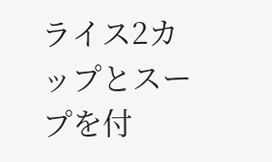ライス2カップとスープを付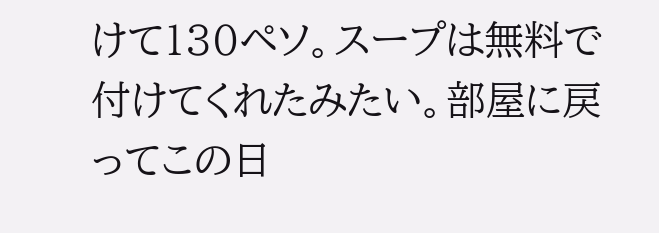けて130ペソ。スープは無料で付けてくれたみたい。部屋に戻ってこの日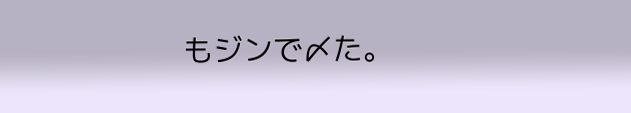もジンで〆た。